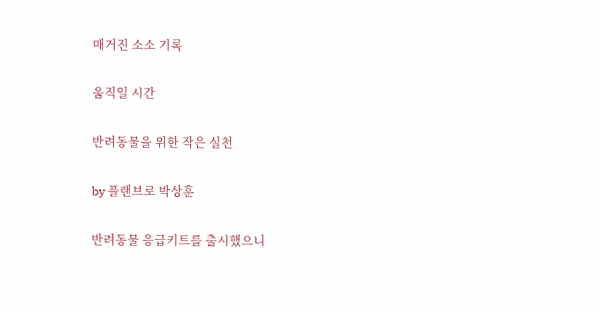매거진 소소 기록

움직일 시간

반려동물을 위한 작은 실천

by 플랜브로 박상훈

반려동물 응급키트를 출시했으니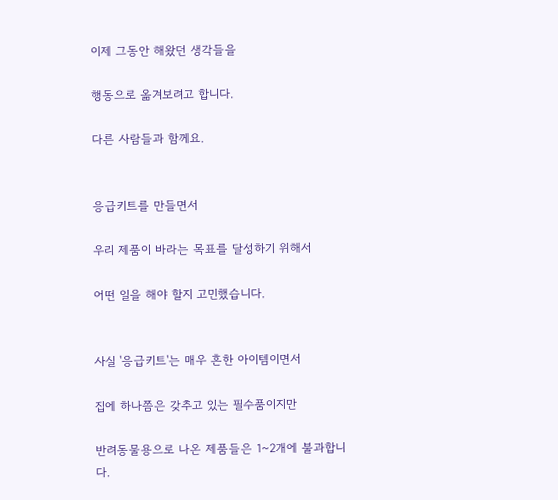이제 그동안 해왔던 생각들을

행동으로 옮겨보려고 합니다.

다른 사람들과 함께요.


응급키트를 만들면서

우리 제품이 바라는 목표를 달성하기 위해서

어떤 일을 해야 할지 고민했습니다.


사실 '응급키트'는 매우 흔한 아이템이면서

집에 하나쯤은 갖추고 있는 필수품이지만

반려동물용으로 나온 제품들은 1~2개에 불과합니다.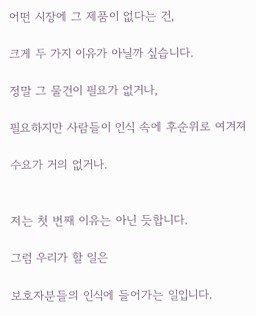어떤 시장에 그 제품이 없다는 건,

크게 두 가지 이유가 아닐까 싶습니다.

정말 그 물건이 필요가 없거나,

필요하지만 사람들이 인식 속에 후순위로 여겨져

수요가 거의 없거나.


저는 첫 번째 이유는 아닌 듯합니다.

그럼 우리가 할 일은

보호자분들의 인식에 들어가는 일입니다.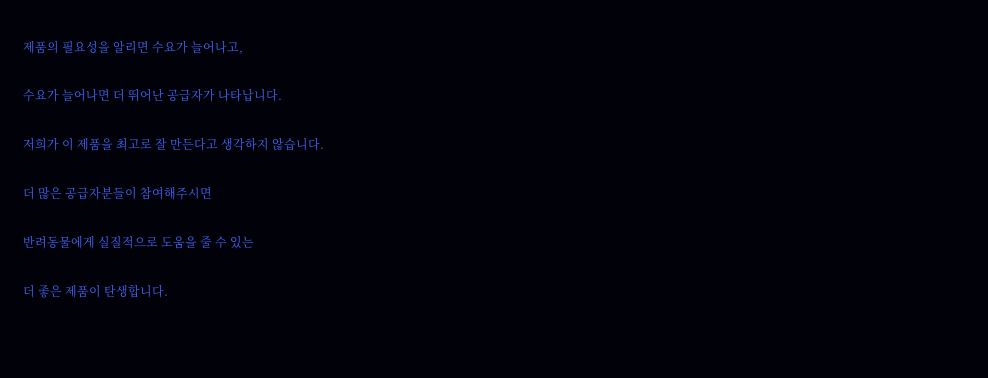제품의 필요성을 알리면 수요가 늘어나고,

수요가 늘어나면 더 뛰어난 공급자가 나타납니다.

저희가 이 제품을 최고로 잘 만든다고 생각하지 않습니다.

더 많은 공급자분들이 참여해주시면

반려동물에게 실질적으로 도움을 줄 수 있는

더 좋은 제품이 탄생합니다.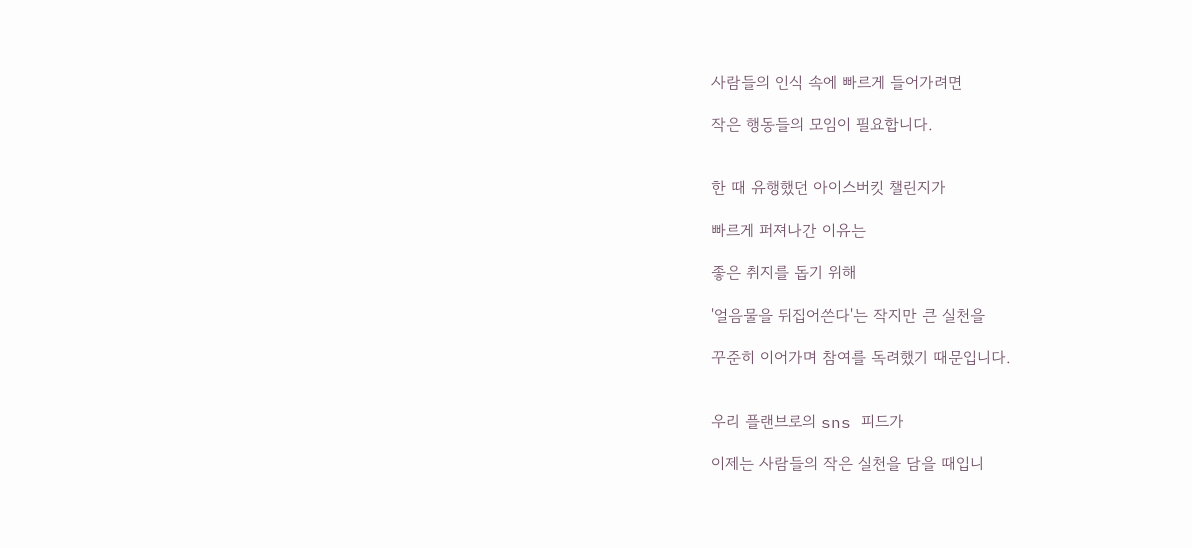사람들의 인식 속에 빠르게 들어가려면

작은 행동들의 모임이 필요합니다.


한 때 유행했던 아이스버킷 챌린지가

빠르게 퍼져나간 이유는

좋은 취지를 돕기 위해

'얼음물을 뒤집어쓴다'는 작지만 큰 실천을

꾸준히 이어가며 참여를 독려했기 때문입니다.


우리 플랜브로의 sns 피드가

이제는 사람들의 작은 실천을 담을 때입니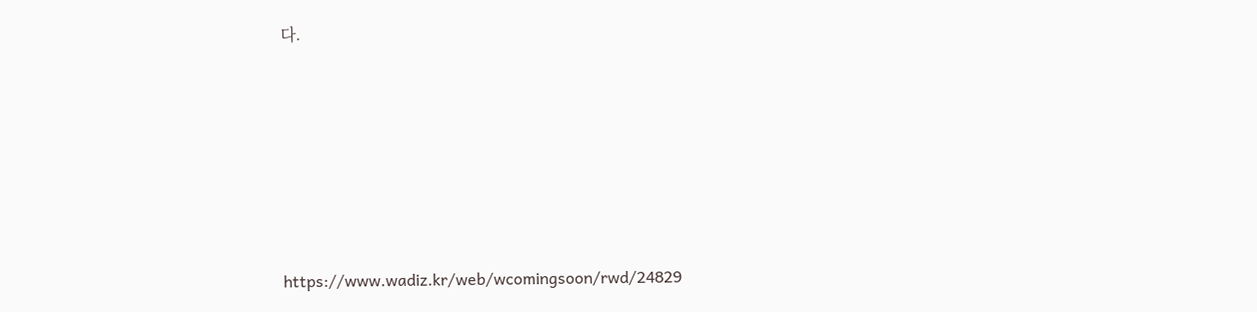다.






https://www.wadiz.kr/web/wcomingsoon/rwd/24829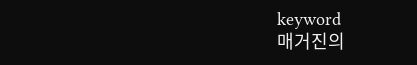keyword
매거진의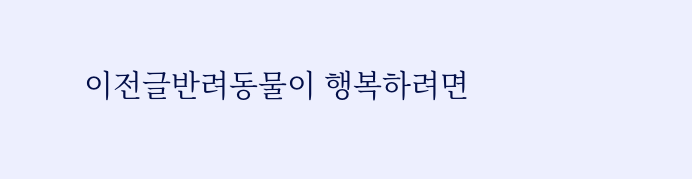이전글반려동물이 행복하려면